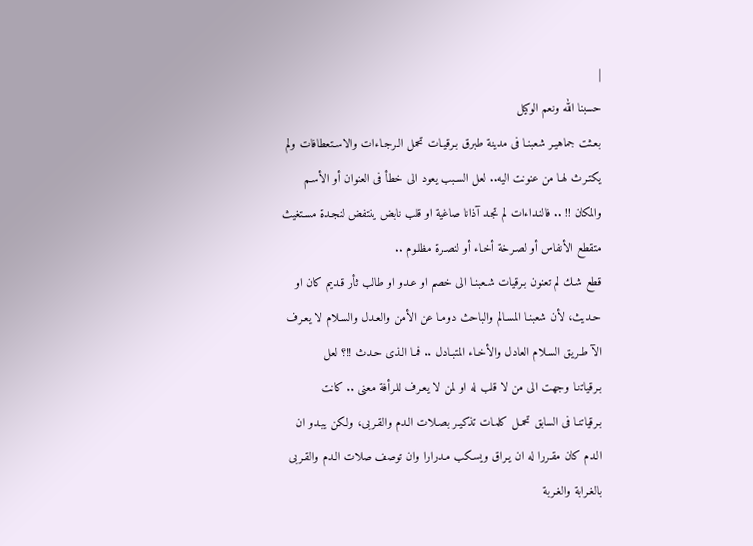|
حسبنا الله ونعم الوكيل
بعـثت جماهيـر شعبنـا فى مدينة طبرق بـرقيـات تحمل الـرجـاءات والاسـتعطافات ولم
يكتـرث لهـا من عنونت اليه.. لعل السـبب يعود الى خطأ فى العنوان أو الأسـم
والمكان !! .. فالنـداءات لم تجـد آذانا صاغية او قلب نابض ينتفض لنجـدة مسـتغيث
متقطع الأنفاس أو لصـرخة أخـاء أو لنصـرة مظلـوم ..
قطع شـك لم تعنون بـرقيات شـعبنـا الى خصم او عـدو او طالب ثأر قـديم كان او
حـديث، لأن شعبنـا المسـالم والباحث دومـا عن الأمن والعـدل والسـلام لا يعـرف
الآ طـريق السـلام العادل والأخـاء المتبـادل .. فمـا الـذى حـدث !!؟ لعل
بـرقياتنـا وجهت الى من لا قلب له او لمن لا يعـرف للـرأفة معنى .. كانت
بـرقياتنـا فى السابق تحمـل كلمـات تذكيـر بصـلات الـدم والقـربى، ولـكن يبـدو ان
الـدم كان مقـررا له ان يـراق ويسـكب مـدرارا وان توصف صلات الـدم والقـربى
بالغـرابة والغـربة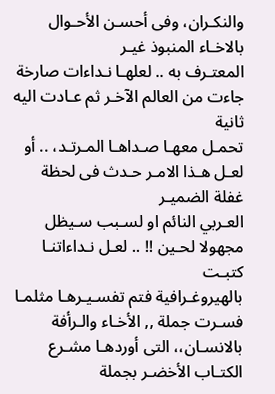والنكـران، وفى أحسـن الأحـوال بالاخـاء المنبوذ غيـر
المعتـرف به .. لعلهـا نـداءات صارخة جاءت من العالم الآخـر ثم عـادت اليه ثانية
تحمـل معهـا صـداهـا المـرتـد، .. أو لعـل هـذا الامـر حـدث فى لحظة غفلة الضميـر
العـربي النائم او لسـبب سـيظل مجهولا لحـين !! .. لعـل نـداءاتنـا كتبـت
بالهيروغـرافية فتم تفسـيـرهـا مثلمـا فسـرت جملة ,, الأخـاء والـرأفة
بالانسـان،، التى أوردهـا مشـرع الكتـاب الأخضـر بجملة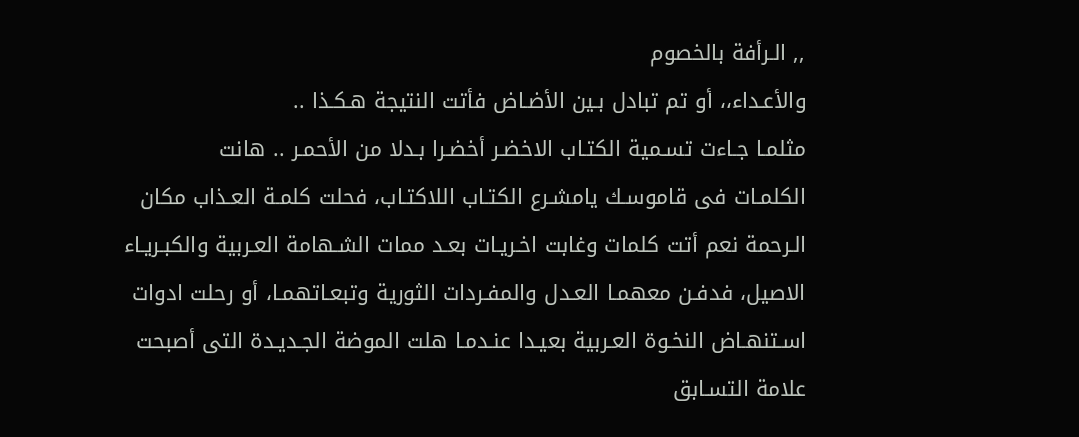,, الـرأفة بالخصوم
والأعـداء،، أو تم تبادل بـين الأضـاض فأتت النتيجة هـكـذا ..
مثلمـا جـاءت تسـمية الكتـاب الاخضـر أخضـرا بـدلا من الأحمـر .. هانت
الكلمـات فى قاموسـك يامشـرع الكتـاب اللاكتـاب، فحلت كلمـة العـذاب مكان
الـرحمة نعم أتت كلمات وغابت اخـريـات بعـد ممات الشـهامة العـربية والكبـريـاء
الاصيل، فدفـن معهمـا العـدل والمفـردات الثورية وتبعـاتهمـا، أو رحلت ادوات
اسـتنهـاض النخـوة العـربية بعيـدا عنـدمـا هلت الموضة الجـديـدة التى أصبحت
علامة التسـابق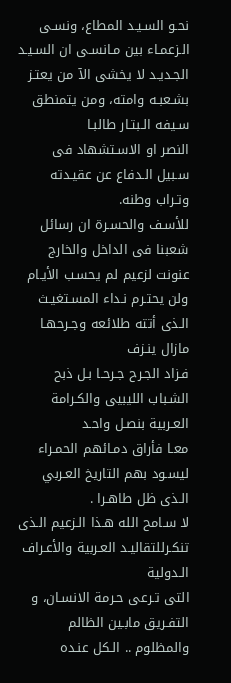نحـو السـيـد المطاع، ونسـى الـزعمـاء بين مـانسـى ان السـيـد
الجـديـد لا يخشى الآ من يعتـز بشـعبـه وامته، ومن يتمنطق سـيفه الـبتـار طالبـا
النصر او الاسـتشهاد فى سـبيل الـدفاع عن عقيـدته وتـراب وطنه.
للأسـف والحسـرة ان رسائل شعبنا فى الداخل والخارج عنونت لزعيم لم يحسـب الأيـام
ولن يحتـرم نـداء المسـتغيـث الـذى أتته طلائعه وجـرحهـا مازال ينـزف
فـزاد الجـرح جـرحـا بـل ذبح الشـباب الليبيى والكـرامة العـربية بنصـل واحـد
معـا فأراق دمـائهم الحمـراء ليسـود بهم التاريخ العـربي الـذى ظل طاهـرا .
لا سـامح الله هـذا الـزعيم الـذى تنكـرللتقاليـد العـربية والأعـراف الـدولية
التى تـرعى حـرمة الانسـان، و التفـريق مابـين الظالم والمظلوم .. الـكل عنـده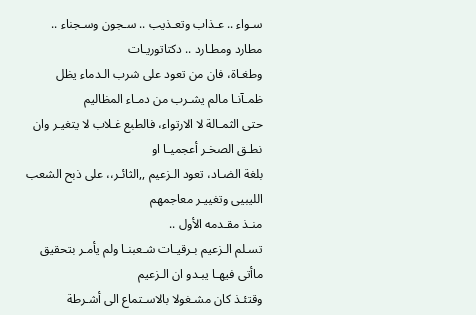سـواء .. عـذاب وتعـذيب .. سـجون وسـجناء .. مطارد ومطـارد .. دكتاتوريـات
وطغـاة، فان من تعود على شرب الـدماء يظل ظمـآنـا مالم يشـرب من دمـاء المظاليم
حتى الثمـالة لا الارتواء، فالطبع غـلاب لا يتغيـر وان نطـق الصخـر أعجميـا او
بلغة الضـاد، تعود الـزعيم ,,الثائـر،، على ذبح الشعب الليبيى وتغييـر معاجمهم
منـذ مقـدمه الأول ..
تسـلم الـزعيم بـرقيـات شـعبنـا ولم يأمـر بتحقيق ماأتى فيهـا يبـدو ان الـزعيم
وقتئـذ كان مشـغولا بالاسـتماع الى أشـرطة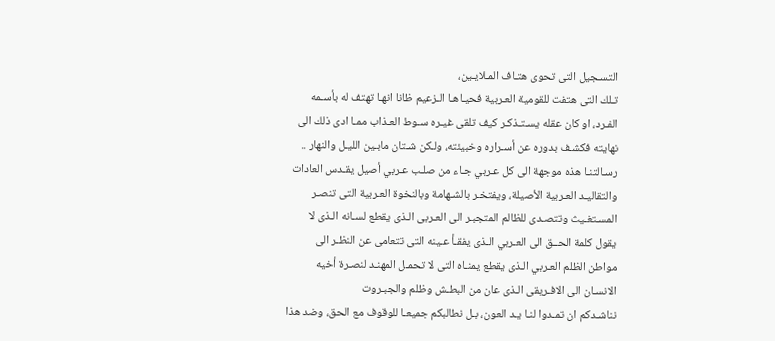التسـجيل التى تحوى هتـاف المـلايـين،
تـلك التى هتفت للقومية العـربية فحيـاهـا الـزعيم ظانا انهـا تهتف له بأسـمه
الفـرد، او كان عقله يسـتـذكـر كيف تلقى غيـره سـوط العـذاب ممـا ادى ذلك الى
نهايته فكشـف بدوره عن أسـراره وخبيئته، ولـكن شـتان مابـين الليـل والنهار ..
رسـالتنـا هذه موجهة الى كل عـربي جـاء من صلـب عـربي أصيل يقـدس العادات
والتقاليـد العـربية الأصيلة، ويفتخـر بالشـهامة وبالنخوة العـربية التى تنصـر
المسـتغـيث وتتصـدى للظالم المتجبـر الى العـربى الـذى يقطع لسـانه الـذى لا
يقول كلمة الحــق الى العـربي الـذى يفقـأ عـينه التى تتعامى عن النظـر الى
مواطن الظلم العـربي الـذى يقطع يمنـاه التى لا تحمـل المهنـد لنصـرة أخيه
الانسـان الى الافـريقى الـذى عان من البطـش وظلم والجبـروت
نناشـدكم ان تمـدوا لنـا يـد العون، بـل نطالبكم جميعـا للوقوف مع الحق، وضد هذا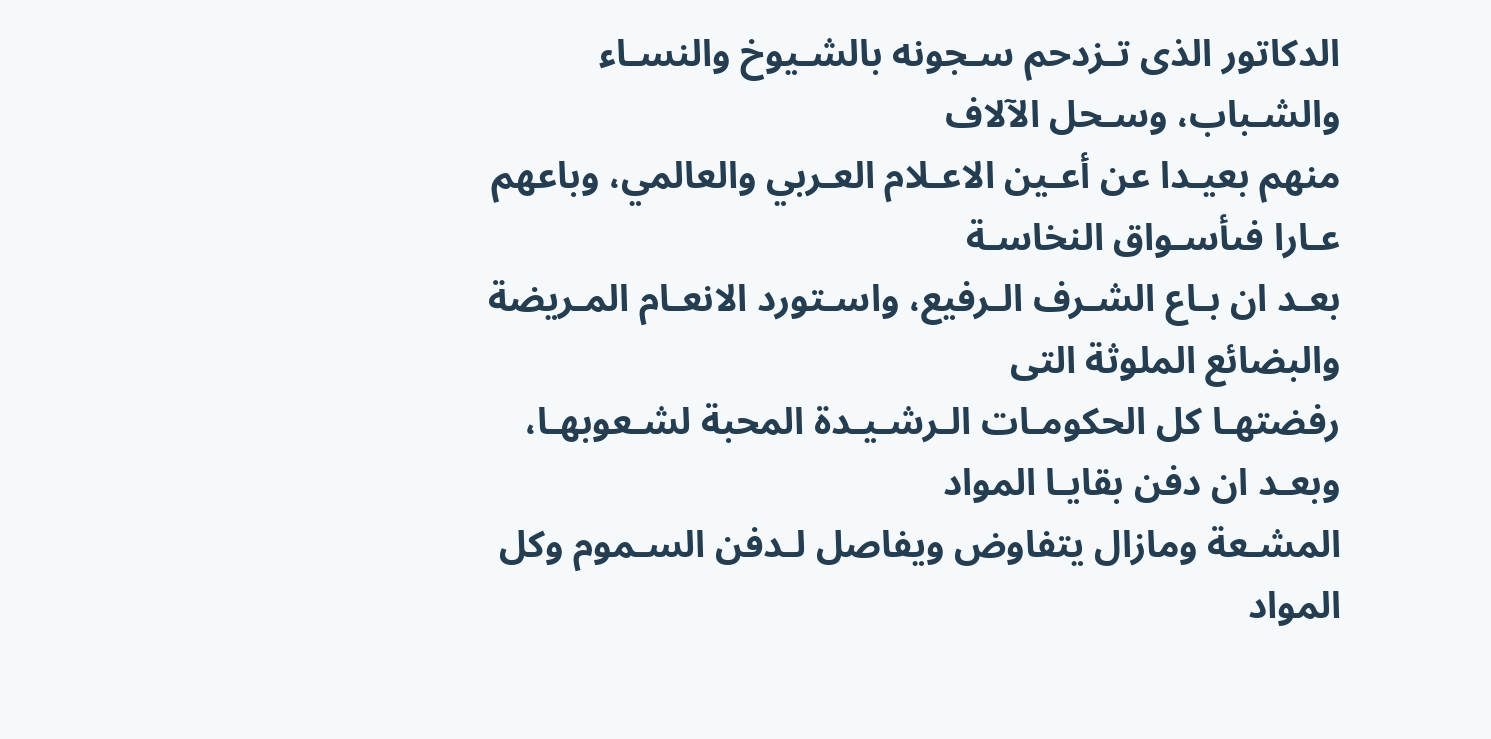الدكاتور الذى تـزدحم سـجونه بالشـيوخ والنسـاء والشـباب، وسـحل الآلاف
منهم بعيـدا عن أعـين الاعـلام العـربي والعالمي، وباعهم عـارا فىأسـواق النخاسـة
بعـد ان بـاع الشـرف الـرفيع، واسـتورد الانعـام المـريضة والبضائع الملوثة التى
رفضتهـا كل الحكومـات الـرشـيـدة المحبة لشـعوبهـا، وبعـد ان دفن بقايـا المواد
المشـعة ومازال يتفاوض ويفاصل لـدفن السـموم وكل المواد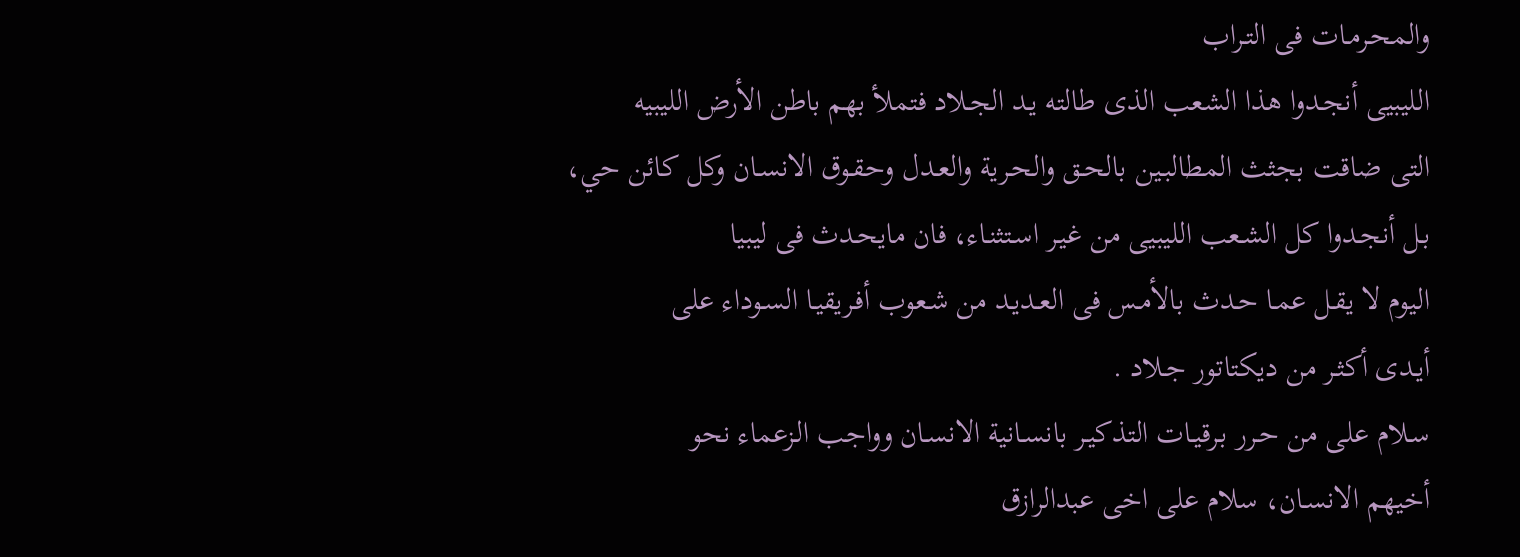والمحـرمـات فى التـراب
الليبيى أنجـدوا هذا الشعب الذى طالته يـد الجـلاد فتملأ بهم باطن الأرض الليبيه
التى ضاقت بجثث المطالبـين بالحـق والحـرية والعـدل وحقـوق الانسـان وكل كائن حي،
بـل أنجـدوا كل الشـعب الليبيى من غيـر اسـتثنـاء، فان مايحـدث فى ليبيا
اليوم لا يقـل عمـا حـدث بالأمـس فى العـديـد من شـعوب أفـريقيـا السـوداء على
أيـدى أكثـر من ديكتاتور جـلاد .
سـلام على من حـرر بـرقيـات التذكيـر بانسـانية الانسـان وواجب الـزعماء نحو
أخيهم الانسـان، سلام على اخى عبدالرازق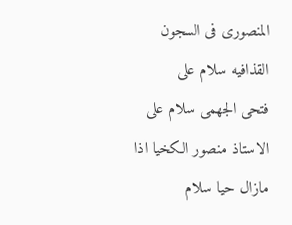المنصورى فى السجون القذافيه سلام على
فتحى الجهمى سلام على الاستاذ منصور الكخيا اذا مازال حيا سلام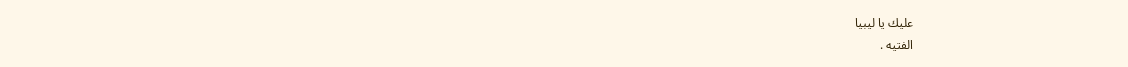عليك يا ليبيا
الفتيه .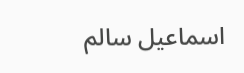اسماعيل سالم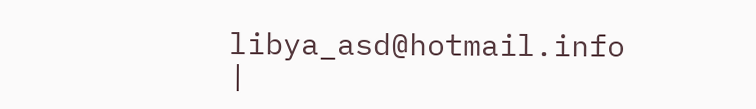libya_asd@hotmail.info
|